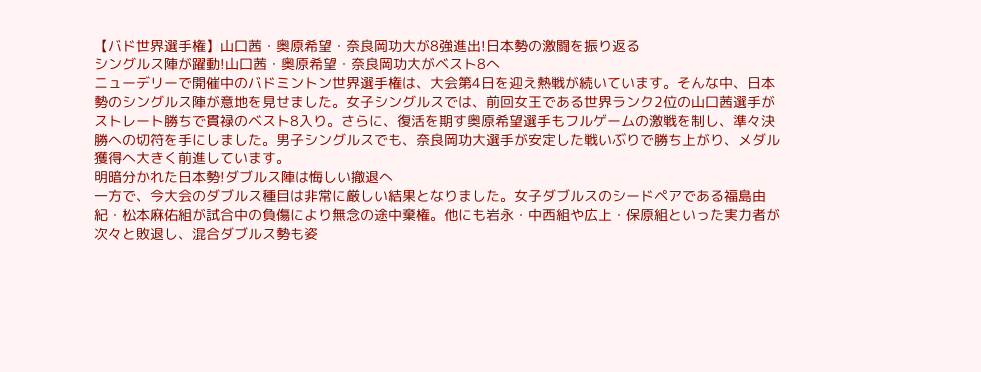【バド世界選手権】山口茜・奥原希望・奈良岡功大が8強進出!日本勢の激闘を振り返る
シングルス陣が躍動!山口茜・奥原希望・奈良岡功大がベスト8へ
ニューデリーで開催中のバドミントン世界選手権は、大会第4日を迎え熱戦が続いています。そんな中、日本勢のシングルス陣が意地を見せました。女子シングルスでは、前回女王である世界ランク2位の山口茜選手がストレート勝ちで貫禄のベスト8入り。さらに、復活を期す奥原希望選手もフルゲームの激戦を制し、準々決勝への切符を手にしました。男子シングルスでも、奈良岡功大選手が安定した戦いぶりで勝ち上がり、メダル獲得へ大きく前進しています。
明暗分かれた日本勢!ダブルス陣は悔しい撤退へ
一方で、今大会のダブルス種目は非常に厳しい結果となりました。女子ダブルスのシードペアである福島由紀・松本麻佑組が試合中の負傷により無念の途中棄権。他にも岩永・中西組や広上・保原組といった実力者が次々と敗退し、混合ダブルス勢も姿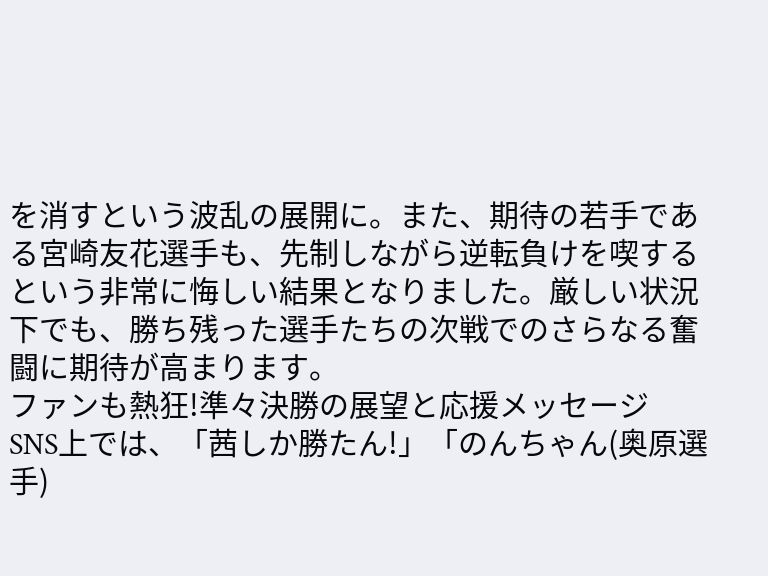を消すという波乱の展開に。また、期待の若手である宮崎友花選手も、先制しながら逆転負けを喫するという非常に悔しい結果となりました。厳しい状況下でも、勝ち残った選手たちの次戦でのさらなる奮闘に期待が高まります。
ファンも熱狂!準々決勝の展望と応援メッセージ
SNS上では、「茜しか勝たん!」「のんちゃん(奥原選手)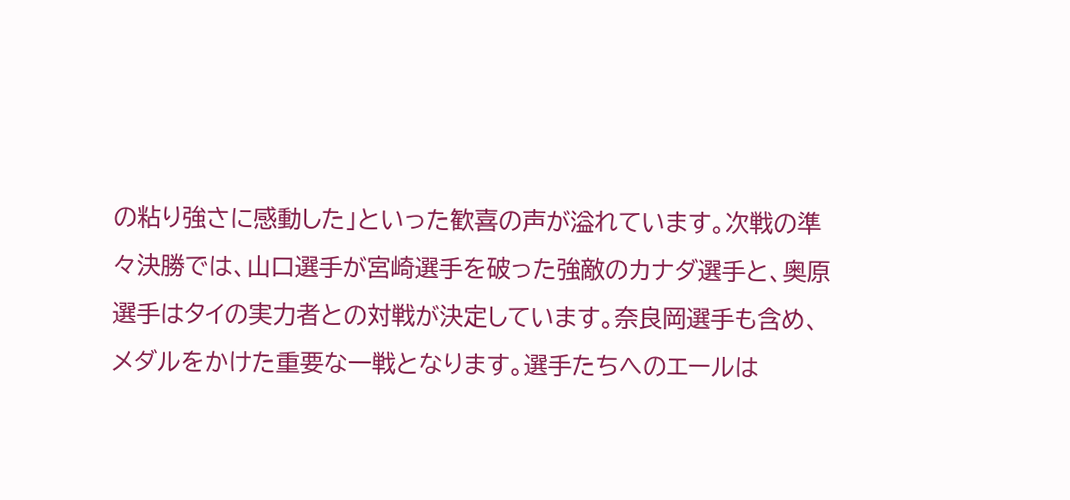の粘り強さに感動した」といった歓喜の声が溢れています。次戦の準々決勝では、山口選手が宮崎選手を破った強敵のカナダ選手と、奥原選手はタイの実力者との対戦が決定しています。奈良岡選手も含め、メダルをかけた重要な一戦となります。選手たちへのエールは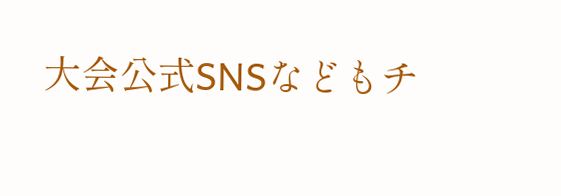大会公式SNSなどもチ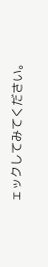ェックしてみてください。